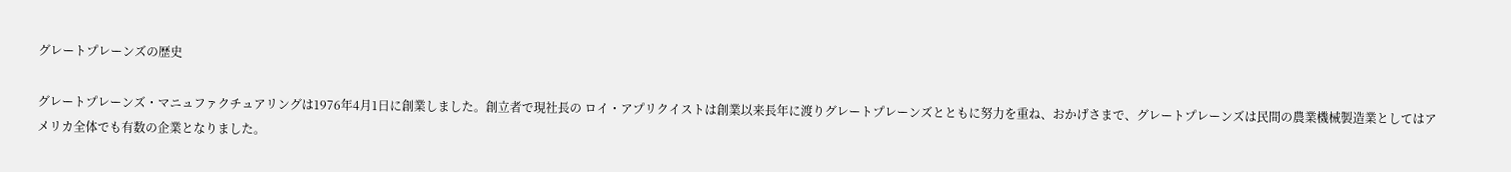グレートプレーンズの歴史

グレートプレーンズ・マニュファクチュアリングは1976年4月1日に創業しました。創立者で現社長の ロイ・アプリクイストは創業以来長年に渡りグレートプレーンズとともに努力を重ね、おかげさまで、グレートプレーンズは民間の農業機械製造業としてはアメリカ全体でも有数の企業となりました。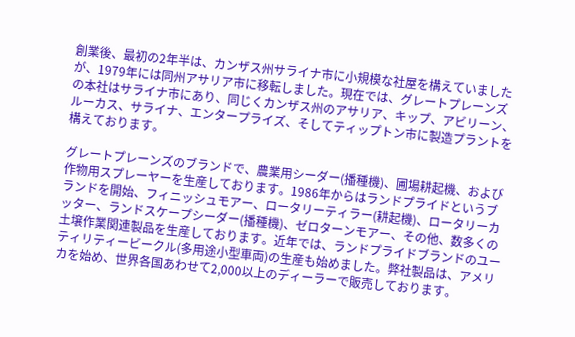創業後、最初の2年半は、カンザス州サライナ市に小規模な社屋を構えていましたが、1979年には同州アサリア市に移転しました。現在では、グレートプレーンズの本社はサライナ市にあり、同じくカンザス州のアサリア、キップ、アビリーン、ルーカス、サライナ、エンタープライズ、そしてティップトン市に製造プラントを構えております。

グレートプレーンズのブランドで、農業用シーダー(播種機)、圃場耕起機、および作物用スプレーヤーを生産しております。1986年からはランドプライドというブランドを開始、フィニッシュモアー、ロータリーティラー(耕起機)、ロータリーカッター、ランドスケープシーダー(播種機)、ゼロターンモアー、その他、数多くの土壌作業関連製品を生産しております。近年では、ランドプライドブランドのユーティリティービークル(多用途小型車両)の生産も始めました。弊社製品は、アメリカを始め、世界各国あわせて2,000以上のディーラーで販売しております。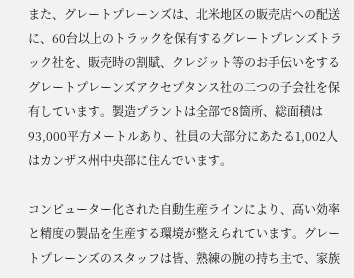また、グレートプレーンズは、北米地区の販売店への配送に、60台以上のトラックを保有するグレートプレンズトラック社を、販売時の割賦、クレジット等のお手伝いをするグレートプレーンズアクセプタンス社の二つの子会社を保有しています。製造プラントは全部で8箇所、総面積は93,000平方メートルあり、社員の大部分にあたる1,002人はカンザス州中央部に住んでいます。

コンピューター化された自動生産ラインにより、高い効率と精度の製品を生産する環境が整えられています。グレートプレーンズのスタッフは皆、熟練の腕の持ち主で、家族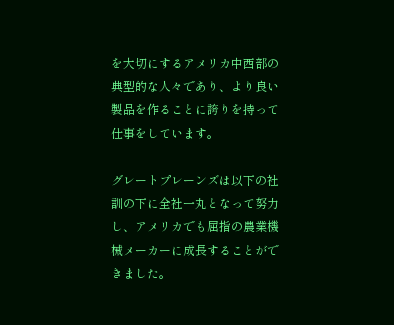を大切にするアメリカ中西部の典型的な人々であり、より良い製品を作ることに誇りを持って仕事をしています。

グレートプレーンズは以下の社訓の下に全社一丸となって努力し、アメリカでも屈指の農業機械メーカーに成長することができました。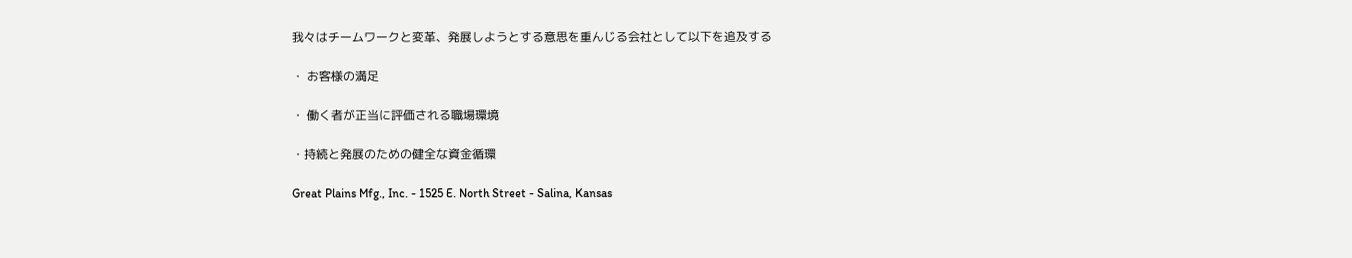我々はチームワークと変革、発展しようとする意思を重んじる会社として以下を追及する

・ お客様の満足

・ 働く者が正当に評価される職場環境

・持続と発展のための健全な資金循環

Great Plains Mfg., Inc. - 1525 E. North Street - Salina, Kansas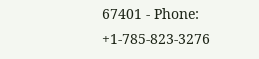67401 - Phone: +1-785-823-3276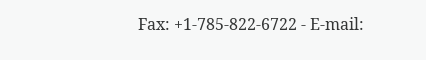Fax: +1-785-822-6722 - E-mail: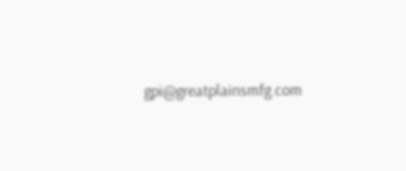gpi@greatplainsmfg.com